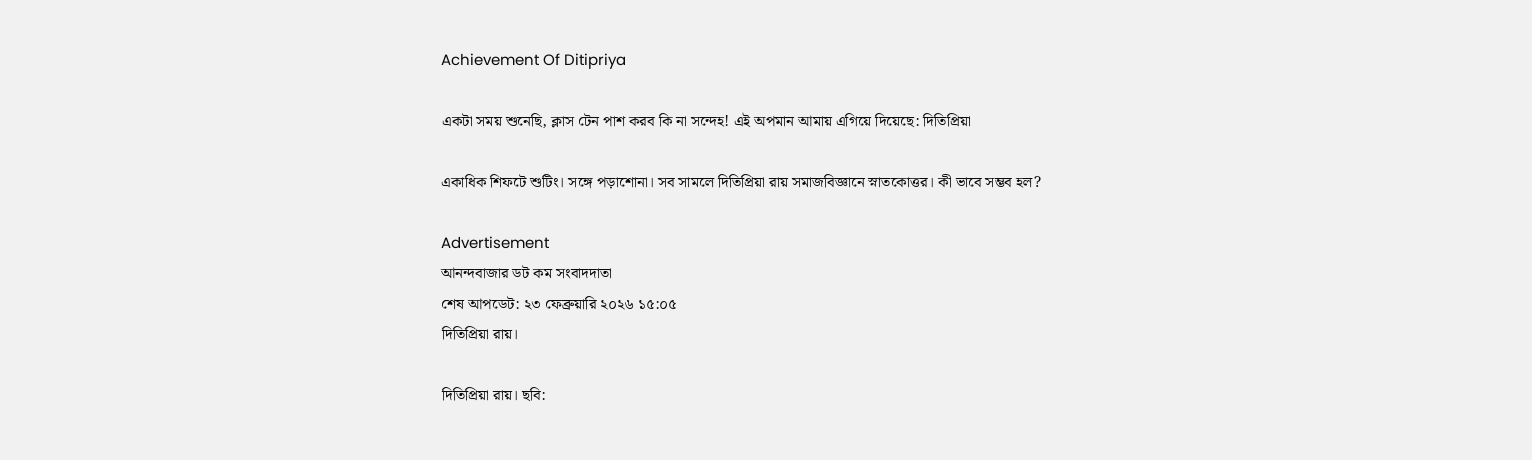Achievement Of Ditipriya

একটা সময় শুনেছি, ক্লাস টেন পাশ করব কি না সন্দেহ! এই অপমান আমায় এগিয়ে দিয়েছে: দিতিপ্রিয়া

একাধিক শিফটে শুটিং। সঙ্গে পড়াশোনা। সব সামলে দিতিপ্রিয়া রায় সমাজবিজ্ঞানে স্নাতকোত্তর। কী ভাবে সম্ভব হল?

Advertisement
আনন্দবাজার ডট কম সংবাদদাতা
শেষ আপডেট: ২৩ ফেব্রুয়ারি ২০২৬ ১৫:০৫
দিতিপ্রিয়া রায়।

দিতিপ্রিয়া রায়। ছবি: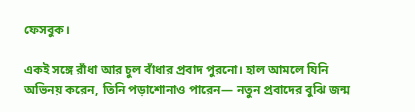ফেসবুক।

একই সঙ্গে রাঁধা আর চুল বাঁধার প্রবাদ পুরনো। হাল আমলে যিনি অভিনয় করেন, তিনি পড়াশোনাও পারেন— নতুন প্রবাদের বুঝি জন্ম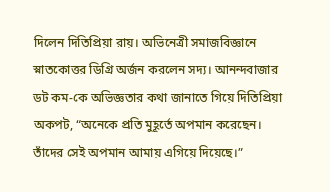দিলেন দিতিপ্রিয়া রায়। অভিনেত্রী সমাজবিজ্ঞানে স্নাতকোত্তর ডিগ্রি অর্জন করলেন সদ্য। আনন্দবাজার ডট কম-কে অভিজ্ঞতার কথা জানাতে গিয়ে দিতিপ্রিয়া অকপট, “অনেকে প্রতি মুহূর্তে অপমান করেছেন। তাঁদের সেই অপমান আমায় এগিয়ে দিয়েছে।”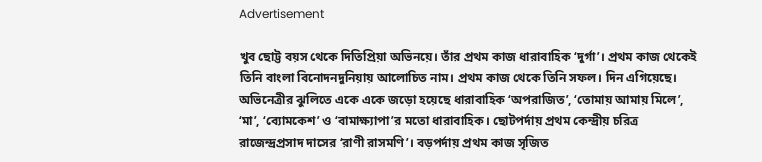Advertisement

খুব ছোট্ট বয়স থেকে দিতিপ্রিয়া অভিনয়ে। তাঁর প্রথম কাজ ধারাবাহিক ‘দুর্গা’। প্রথম কাজ থেকেই তিনি বাংলা বিনোদনদুনিয়ায় আলোচিত নাম। প্রথম কাজ থেকে তিনি সফল। দিন এগিয়েছে। অভিনেত্রীর ঝুলিতে একে একে জড়ো হয়েছে ধারাবাহিক ‘অপরাজিত’, ‘তোমায় আমায় মিলে’, ‘মা’, ‘ব্যোমকেশ’ ও ‘বামাক্ষ্যাপা’র মতো ধারাবাহিক। ছোটপর্দায় প্রথম কেন্দ্রীয় চরিত্র রাজেন্দ্রপ্রসাদ দাসের ‘রাণী রাসমণি’। বড়পর্দায় প্রথম কাজ সৃজিত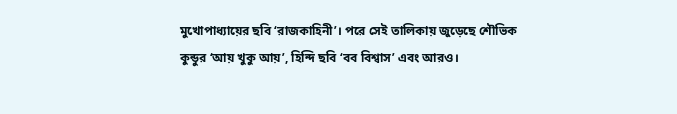মুখোপাধ্যায়ের ছবি ‘রাজকাহিনী’। পরে সেই তালিকায় জুড়েছে শৌভিক কুন্ডুর ‘আয় খুকু আয়’, হিন্দি ছবি ‘বব বিশ্বাস’ এবং আরও।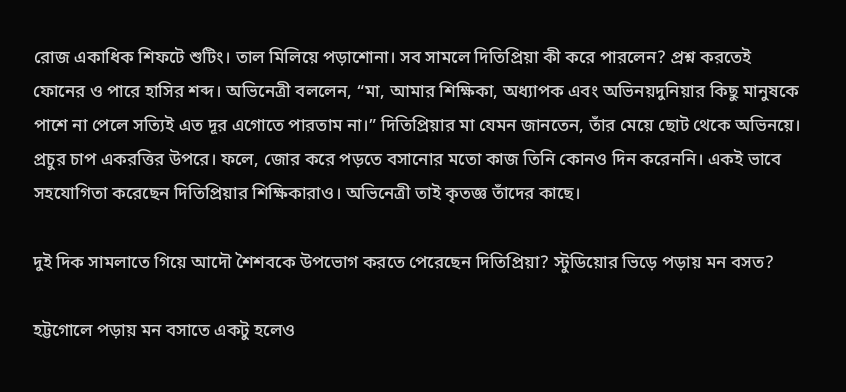রোজ একাধিক শিফটে শুটিং। তাল মিলিয়ে পড়াশোনা। সব সামলে দিতিপ্রিয়া কী করে পারলেন? প্রশ্ন করতেই ফোনের ও পারে হাসির শব্দ। অভিনেত্রী বললেন, “মা, আমার শিক্ষিকা, অধ্যাপক এবং অভিনয়দুনিয়ার কিছু মানুষকে পাশে না পেলে সত্যিই এত দূর এগোতে পারতাম না।” দিতিপ্রিয়ার মা যেমন জানতেন, তাঁর মেয়ে ছোট থেকে অভিনয়ে। প্রচুর চাপ একরত্তির উপরে। ফলে, জোর করে পড়তে বসানোর মতো কাজ তিনি কোনও দিন করেননি। একই ভাবে সহযোগিতা করেছেন দিতিপ্রিয়ার শিক্ষিকারাও। অভিনেত্রী তাই কৃতজ্ঞ তাঁদের কাছে।

দুই দিক সামলাতে গিয়ে আদৌ শৈশবকে উপভোগ করতে পেরেছেন দিতিপ্রিয়া? স্টুডিয়োর ভিড়ে পড়ায় মন বসত?

হট্টগোলে পড়ায় মন বসাতে একটু হলেও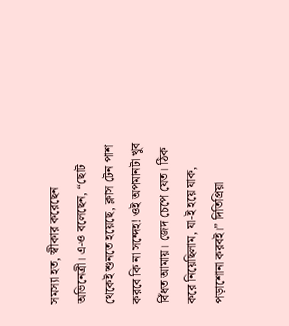সমস্যা হত, স্বীকার করেছেন অভিনেত্রী। এ-ও বলেছেন, “ছোট থেকেই শুনতে হয়েছে, ক্লাস টেন পাশ করবে কি না সন্দেহ! ওই অপমানটা খুব বিঁধত আমায়। জেদ চেপে যেত। ঠিক করে নিয়েছিলাম, যা-ই হয়ে যাক, পড়াশোনা করবই।” দিতিপ্রিয়া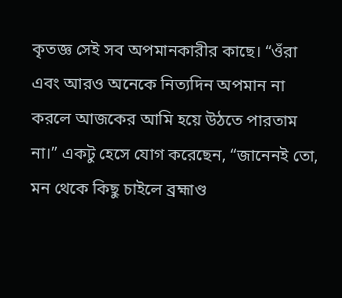কৃতজ্ঞ সেই সব অপমানকারীর কাছে। “ওঁরা এবং আরও অনেকে নিত্যদিন অপমান না করলে আজকের আমি হয়ে উঠতে পারতাম না।” একটু হেসে যোগ করেছেন, “জানেনই তো, মন থেকে কিছু চাইলে ব্রহ্মাণ্ড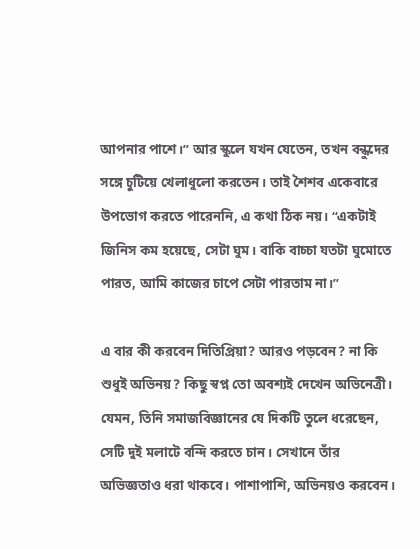আপনার পাশে।” আর স্কুলে যখন যেতেন, তখন বন্ধুদের সঙ্গে চুটিয়ে খেলাধুলো করতেন। তাই শৈশব একেবারে উপভোগ করতে পারেননি, এ কথা ঠিক নয়। “একটাই জিনিস কম হয়েছে, সেটা ঘুম। বাকি বাচ্চা যতটা ঘুমোতে পারত, আমি কাজের চাপে সেটা পারতাম না।”

এ বার কী করবেন দিতিপ্রিয়া? আরও পড়বেন? না কি শুধুই অভিনয়? কিছু স্বপ্ন তো অবশ্যই দেখেন অভিনেত্রী। যেমন, তিনি সমাজবিজ্ঞানের যে দিকটি তুলে ধরেছেন, সেটি দুই মলাটে বন্দি করতে চান। সেখানে তাঁর অভিজ্ঞতাও ধরা থাকবে। পাশাপাশি, অভিনয়ও করবেন।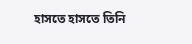হাসতে হাসতে তিনি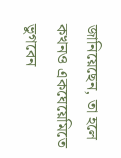জানিয়েছেন, তা হলে কখনও একঘেয়েমিতে ভুগবেন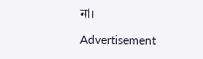না।

Advertisement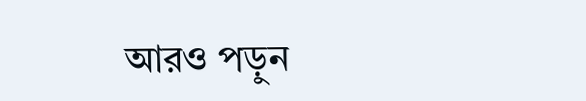আরও পড়ুন